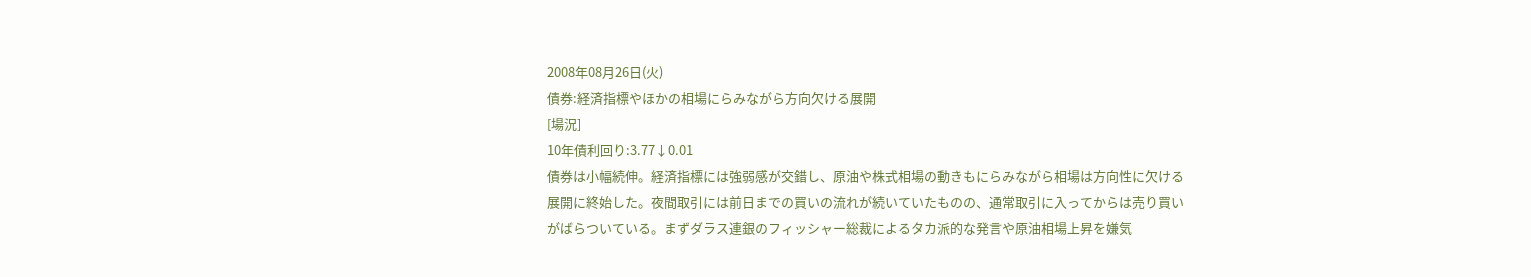2008年08月26日(火)
債券:経済指標やほかの相場にらみながら方向欠ける展開
[場況]
10年債利回り:3.77↓0.01
債券は小幅続伸。経済指標には強弱感が交錯し、原油や株式相場の動きもにらみながら相場は方向性に欠ける展開に終始した。夜間取引には前日までの買いの流れが続いていたものの、通常取引に入ってからは売り買いがばらついている。まずダラス連銀のフィッシャー総裁によるタカ派的な発言や原油相場上昇を嫌気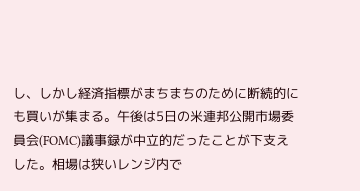し、しかし経済指標がまちまちのために断続的にも買いが集まる。午後は5日の米連邦公開市場委員会(FOMC)議事録が中立的だったことが下支えした。相場は狭いレンジ内で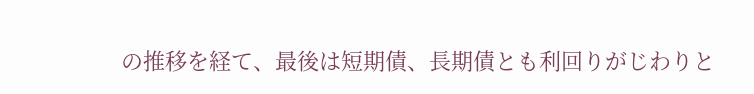の推移を経て、最後は短期債、長期債とも利回りがじわりと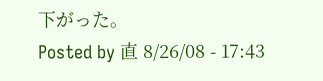下がった。
Posted by 直 8/26/08 - 17:43